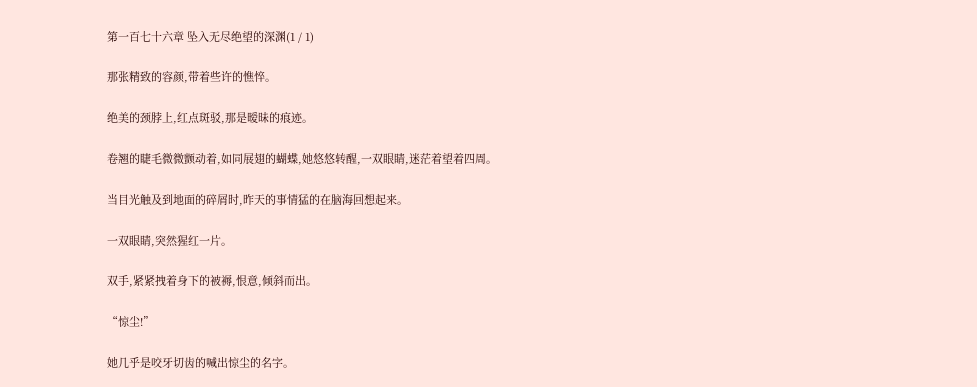第一百七十六章 坠入无尽绝望的深渊(1 / 1)

那张精致的容颜,带着些许的憔悴。

绝美的颈脖上,红点斑驳,那是暧昧的痕迹。

卷翘的睫毛微微颤动着,如同展翅的蝴蝶,她悠悠转醒,一双眼睛,迷茫着望着四周。

当目光触及到地面的碎屑时,昨天的事情猛的在脑海回想起来。

一双眼睛,突然猩红一片。

双手,紧紧拽着身下的被褥,恨意,倾斜而出。

“惊尘!”

她几乎是咬牙切齿的喊出惊尘的名字。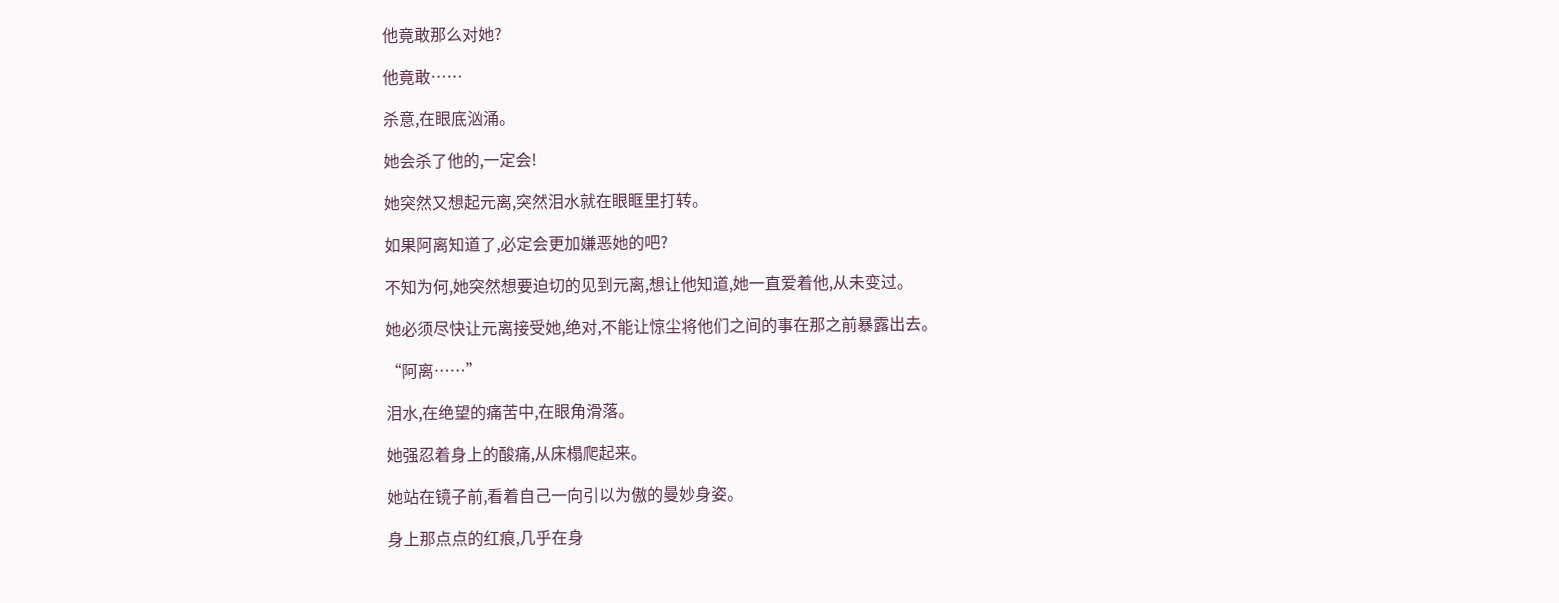他竟敢那么对她?

他竟敢……

杀意,在眼底汹涌。

她会杀了他的,一定会!

她突然又想起元离,突然泪水就在眼眶里打转。

如果阿离知道了,必定会更加嫌恶她的吧?

不知为何,她突然想要迫切的见到元离,想让他知道,她一直爱着他,从未变过。

她必须尽快让元离接受她,绝对,不能让惊尘将他们之间的事在那之前暴露出去。

“阿离……”

泪水,在绝望的痛苦中,在眼角滑落。

她强忍着身上的酸痛,从床榻爬起来。

她站在镜子前,看着自己一向引以为傲的曼妙身姿。

身上那点点的红痕,几乎在身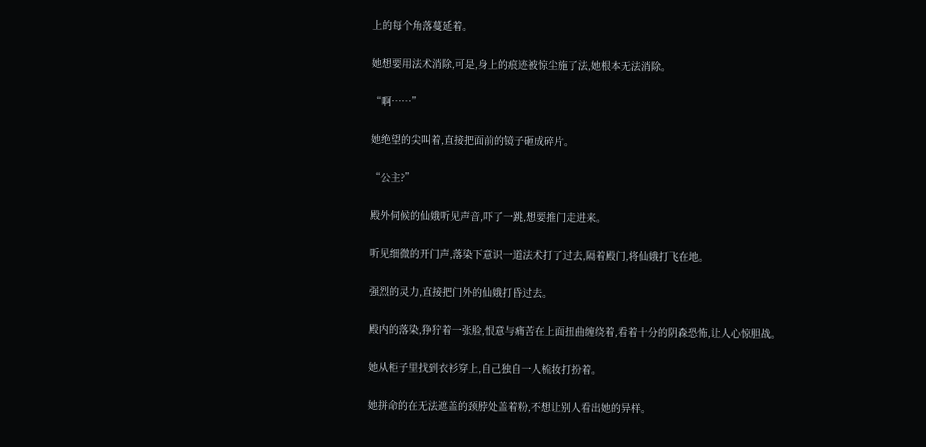上的每个角落蔓延着。

她想要用法术消除,可是,身上的痕迹被惊尘施了法,她根本无法消除。

“啊……”

她绝望的尖叫着,直接把面前的镜子砸成碎片。

“公主?”

殿外伺候的仙娥听见声音,吓了一跳,想要推门走进来。

听见细微的开门声,落染下意识一道法术打了过去,隔着殿门,将仙娥打飞在地。

强烈的灵力,直接把门外的仙娥打昏过去。

殿内的落染,狰狞着一张脸,恨意与痛苦在上面扭曲缠绕着,看着十分的阴森恐怖,让人心惊胆战。

她从柜子里找到衣衫穿上,自己独自一人梳妆打扮着。

她拼命的在无法遮盖的颈脖处盖着粉,不想让别人看出她的异样。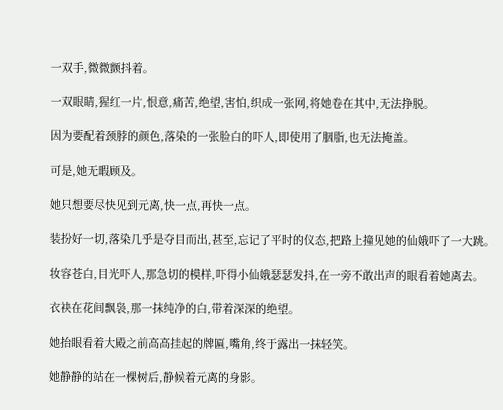一双手,微微颤抖着。

一双眼睛,猩红一片,恨意,痛苦,绝望,害怕,织成一张网,将她卷在其中,无法挣脱。

因为要配着颈脖的颜色,落染的一张脸白的吓人,即使用了胭脂,也无法掩盖。

可是,她无暇顾及。

她只想要尽快见到元离,快一点,再快一点。

装扮好一切,落染几乎是夺目而出,甚至,忘记了平时的仪态,把路上撞见她的仙娥吓了一大跳。

妆容苍白,目光吓人,那急切的模样,吓得小仙娥瑟瑟发抖,在一旁不敢出声的眼看着她离去。

衣袂在花间飘袅,那一抹纯净的白,带着深深的绝望。

她抬眼看着大殿之前高高挂起的牌匾,嘴角,终于露出一抹轻笑。

她静静的站在一棵树后,静候着元离的身影。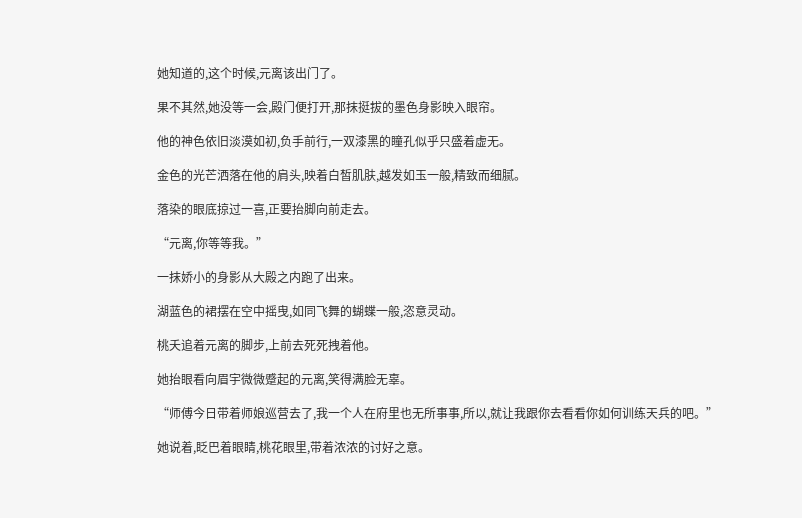她知道的,这个时候,元离该出门了。

果不其然,她没等一会,殿门便打开,那抹挺拔的墨色身影映入眼帘。

他的神色依旧淡漠如初,负手前行,一双漆黑的瞳孔似乎只盛着虚无。

金色的光芒洒落在他的肩头,映着白皙肌肤,越发如玉一般,精致而细腻。

落染的眼底掠过一喜,正要抬脚向前走去。

“元离,你等等我。”

一抹娇小的身影从大殿之内跑了出来。

湖蓝色的裙摆在空中摇曳,如同飞舞的蝴蝶一般,恣意灵动。

桃夭追着元离的脚步,上前去死死拽着他。

她抬眼看向眉宇微微蹙起的元离,笑得满脸无辜。

“师傅今日带着师娘巡营去了,我一个人在府里也无所事事,所以,就让我跟你去看看你如何训练天兵的吧。”

她说着,眨巴着眼睛,桃花眼里,带着浓浓的讨好之意。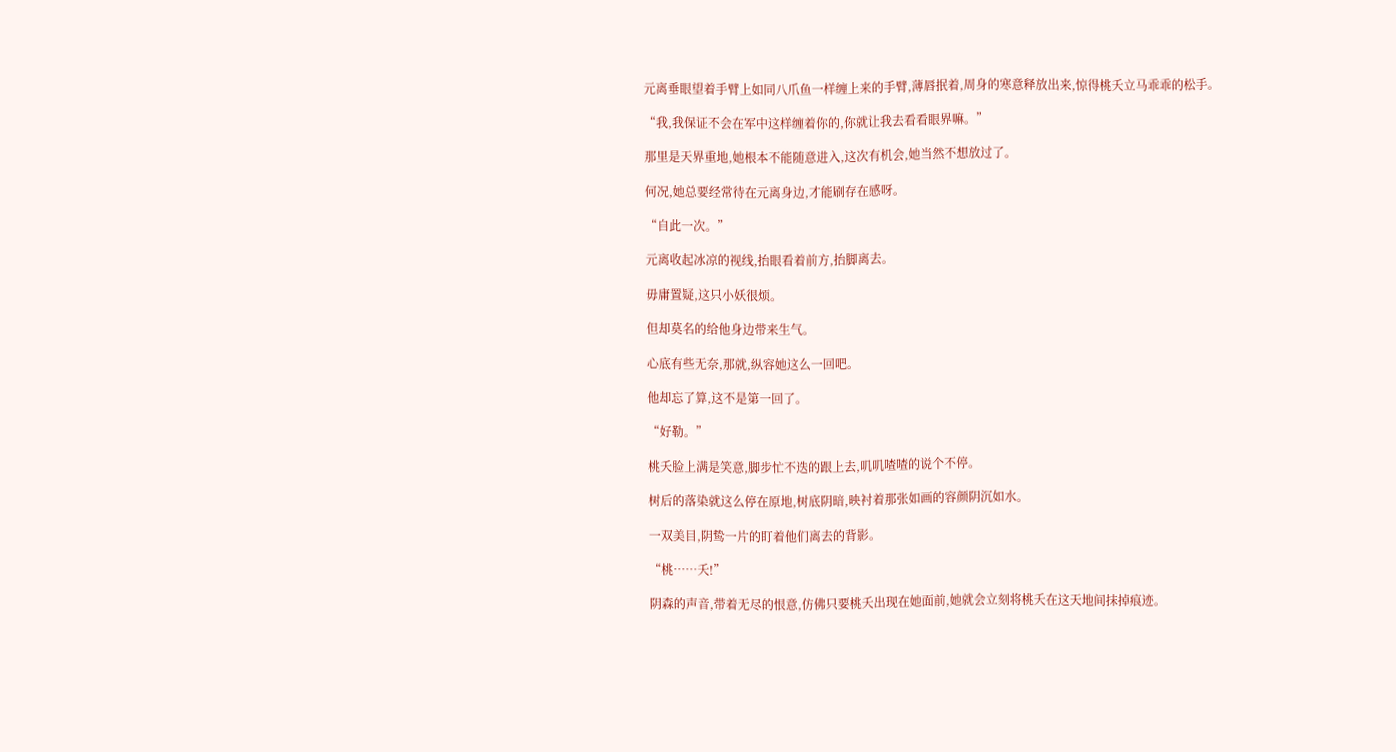元离垂眼望着手臂上如同八爪鱼一样缠上来的手臂,薄唇抿着,周身的寒意释放出来,惊得桃夭立马乖乖的松手。

“我,我保证不会在军中这样缠着你的,你就让我去看看眼界嘛。”

那里是天界重地,她根本不能随意进入,这次有机会,她当然不想放过了。

何况,她总要经常待在元离身边,才能刷存在感呀。

“自此一次。”

元离收起冰凉的视线,抬眼看着前方,抬脚离去。

毋庸置疑,这只小妖很烦。

但却莫名的给他身边带来生气。

心底有些无奈,那就,纵容她这么一回吧。

他却忘了算,这不是第一回了。

“好勒。”

桃夭脸上满是笑意,脚步忙不迭的跟上去,叽叽喳喳的说个不停。

树后的落染就这么停在原地,树底阴暗,映衬着那张如画的容颜阴沉如水。

一双美目,阴鸷一片的盯着他们离去的背影。

“桃……夭!”

阴森的声音,带着无尽的恨意,仿佛只要桃夭出现在她面前,她就会立刻将桃夭在这天地间抹掉痕迹。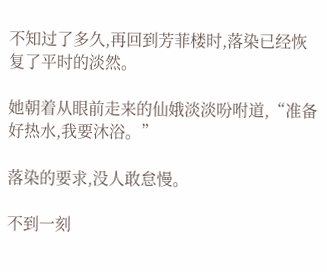不知过了多久,再回到芳菲楼时,落染已经恢复了平时的淡然。

她朝着从眼前走来的仙娥淡淡吩咐道,“准备好热水,我要沐浴。”

落染的要求,没人敢怠慢。

不到一刻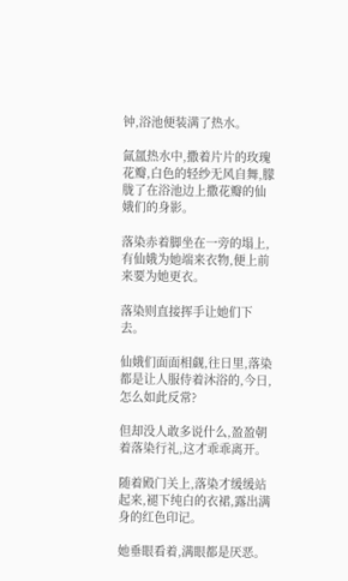钟,浴池便装满了热水。

氤氲热水中,撒着片片的玫瑰花瓣,白色的轻纱无风自舞,朦胧了在浴池边上撒花瓣的仙娥们的身影。

落染赤着脚坐在一旁的塌上,有仙娥为她端来衣物,便上前来要为她更衣。

落染则直接挥手让她们下去。

仙娥们面面相觑,往日里,落染都是让人服侍着沐浴的,今日,怎么如此反常?

但却没人敢多说什么,盈盈朝着落染行礼,这才乖乖离开。

随着殿门关上,落染才缓缓站起来,褪下纯白的衣裙,露出满身的红色印记。

她垂眼看着,满眼都是厌恶。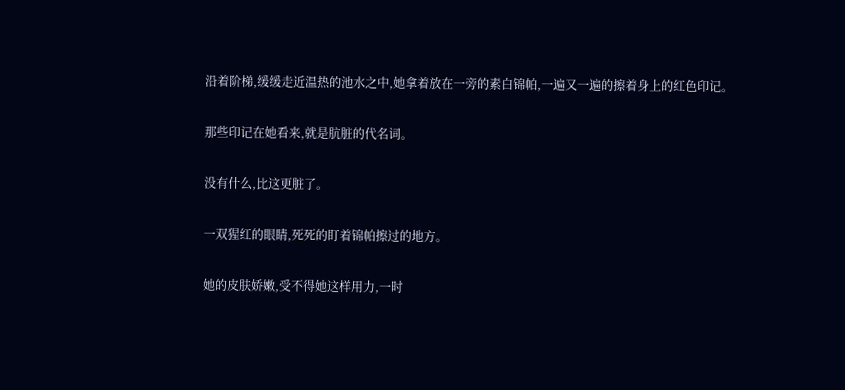沿着阶梯,缓缓走近温热的池水之中,她拿着放在一旁的素白锦帕,一遍又一遍的擦着身上的红色印记。

那些印记在她看来,就是肮脏的代名词。

没有什么,比这更脏了。

一双猩红的眼睛,死死的盯着锦帕擦过的地方。

她的皮肤娇嫩,受不得她这样用力,一时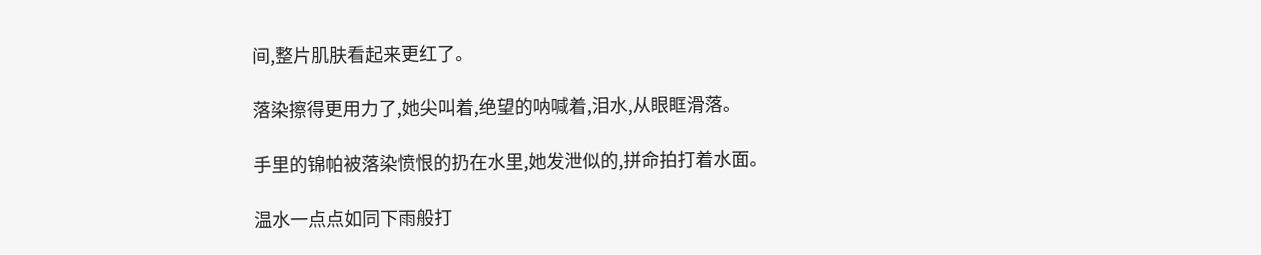间,整片肌肤看起来更红了。

落染擦得更用力了,她尖叫着,绝望的呐喊着,泪水,从眼眶滑落。

手里的锦帕被落染愤恨的扔在水里,她发泄似的,拼命拍打着水面。

温水一点点如同下雨般打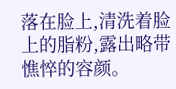落在脸上,清洗着脸上的脂粉,露出略带憔悴的容颜。